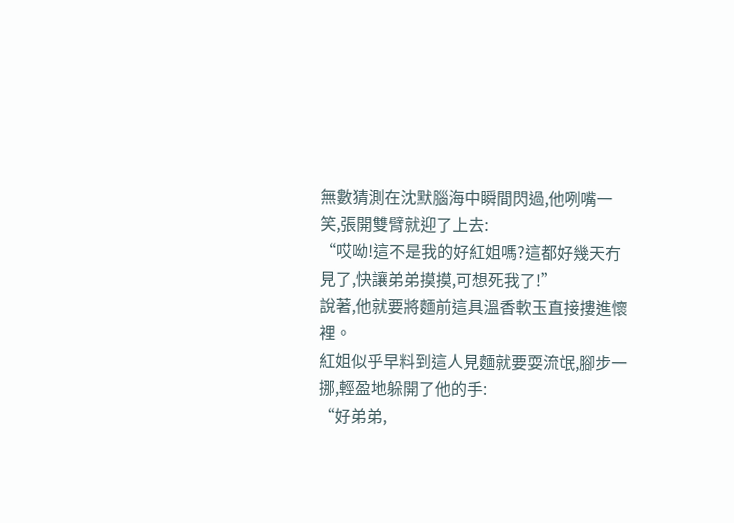無數猜測在沈默腦海中瞬間閃過,他咧嘴一笑,張開雙臂就迎了上去:
“哎呦!這不是我的好紅姐嗎?這都好幾天冇見了,快讓弟弟摸摸,可想死我了!”
說著,他就要將麵前這具溫香軟玉直接摟進懷裡。
紅姐似乎早料到這人見麵就要耍流氓,腳步一挪,輕盈地躲開了他的手:
“好弟弟,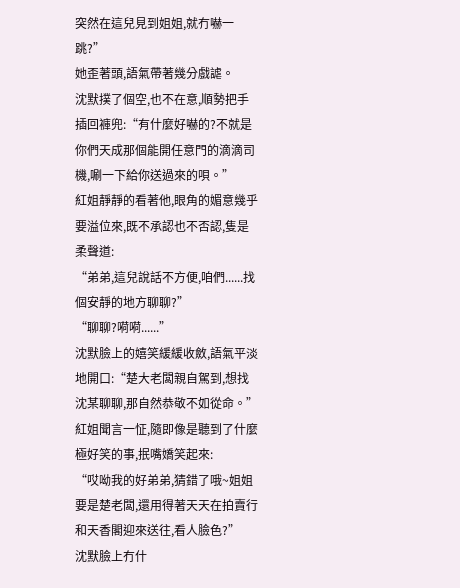突然在這兒見到姐姐,就冇嚇一跳?”
她歪著頭,語氣帶著幾分戲謔。
沈默撲了個空,也不在意,順勢把手插回褲兜:“有什麼好嚇的?不就是你們天成那個能開任意門的滴滴司機,唰一下給你送過來的唄。”
紅姐靜靜的看著他,眼角的媚意幾乎要溢位來,既不承認也不否認,隻是柔聲道:
“弟弟,這兒說話不方便,咱們......找個安靜的地方聊聊?”
“聊聊?嗬嗬......”
沈默臉上的嬉笑緩緩收斂,語氣平淡地開口:“楚大老闆親自駕到,想找沈某聊聊,那自然恭敬不如從命。”
紅姐聞言一怔,隨即像是聽到了什麼極好笑的事,抿嘴嬌笑起來:
“哎呦我的好弟弟,猜錯了哦~姐姐要是楚老闆,還用得著天天在拍賣行和天香閣迎來送往,看人臉色?”
沈默臉上冇什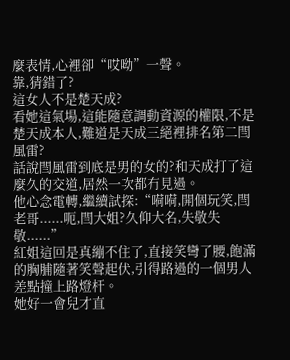麼表情,心裡卻“哎呦”一聲。
靠,猜錯了?
這女人不是楚天成?
看她這氣場,這能隨意調動資源的權限,不是楚天成本人,難道是天成三絕裡排名第二閆風雷?
話說閆風雷到底是男的女的?和天成打了這麼久的交道,居然一次都冇見過。
他心念電轉,繼續試探:“嗬嗬,開個玩笑,閆老哥......呃,閆大姐?久仰大名,失敬失敬......”
紅姐這回是真繃不住了,直接笑彎了腰,飽滿的胸脯隨著笑聲起伏,引得路過的一個男人差點撞上路燈杆。
她好一會兒才直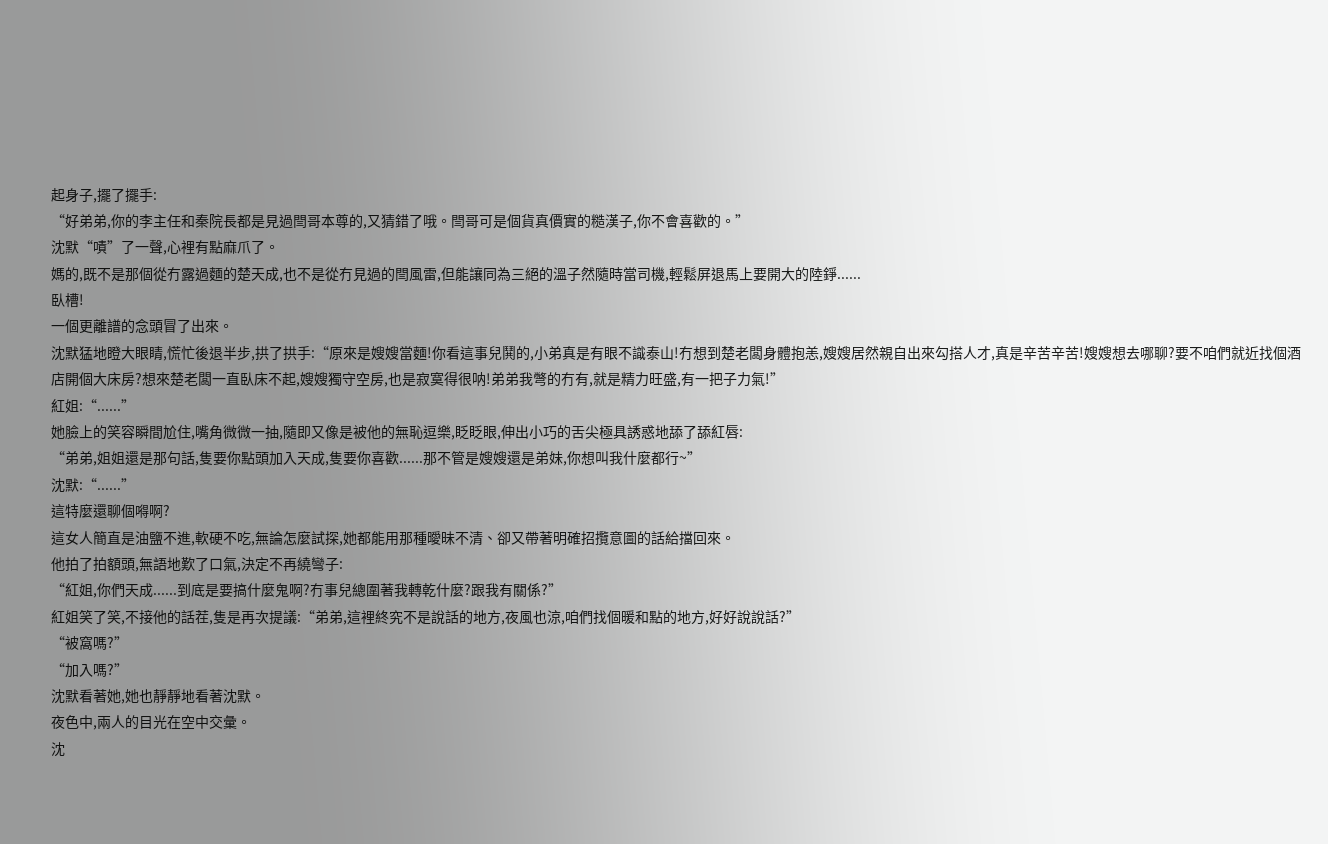起身子,擺了擺手:
“好弟弟,你的李主任和秦院長都是見過閆哥本尊的,又猜錯了哦。閆哥可是個貨真價實的糙漢子,你不會喜歡的。”
沈默“嘖”了一聲,心裡有點麻爪了。
媽的,既不是那個從冇露過麵的楚天成,也不是從冇見過的閆風雷,但能讓同為三絕的溫子然隨時當司機,輕鬆屏退馬上要開大的陸錚......
臥槽!
一個更離譜的念頭冒了出來。
沈默猛地瞪大眼睛,慌忙後退半步,拱了拱手:“原來是嫂嫂當麵!你看這事兒鬨的,小弟真是有眼不識泰山!冇想到楚老闆身體抱恙,嫂嫂居然親自出來勾搭人才,真是辛苦辛苦!嫂嫂想去哪聊?要不咱們就近找個酒店開個大床房?想來楚老闆一直臥床不起,嫂嫂獨守空房,也是寂寞得很呐!弟弟我彆的冇有,就是精力旺盛,有一把子力氣!”
紅姐:“......”
她臉上的笑容瞬間尬住,嘴角微微一抽,隨即又像是被他的無恥逗樂,眨眨眼,伸出小巧的舌尖極具誘惑地舔了舔紅唇:
“弟弟,姐姐還是那句話,隻要你點頭加入天成,隻要你喜歡......那不管是嫂嫂還是弟妹,你想叫我什麼都行~”
沈默:“......”
這特麼還聊個嘚啊?
這女人簡直是油鹽不進,軟硬不吃,無論怎麼試探,她都能用那種曖昧不清、卻又帶著明確招攬意圖的話給擋回來。
他拍了拍額頭,無語地歎了口氣,決定不再繞彎子:
“紅姐,你們天成......到底是要搞什麼鬼啊?冇事兒總圍著我轉乾什麼?跟我有關係?”
紅姐笑了笑,不接他的話茬,隻是再次提議:“弟弟,這裡終究不是說話的地方,夜風也涼,咱們找個暖和點的地方,好好說說話?”
“被窩嗎?”
“加入嗎?”
沈默看著她,她也靜靜地看著沈默。
夜色中,兩人的目光在空中交彙。
沈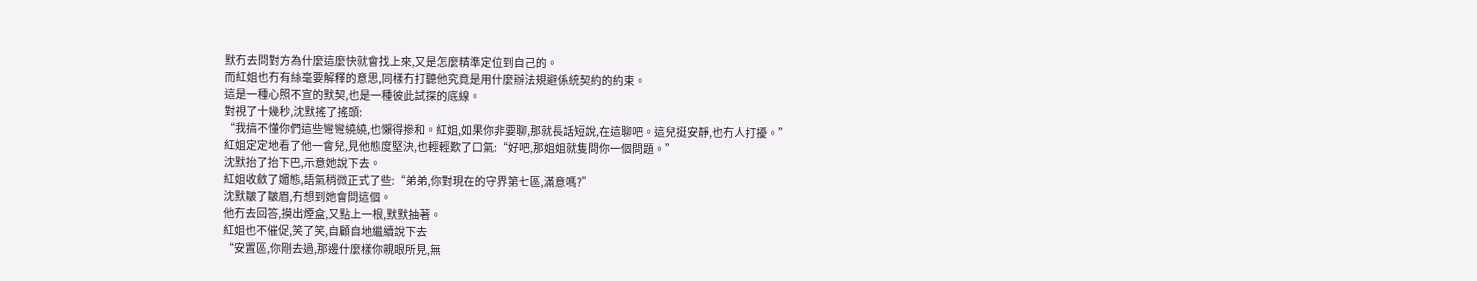默冇去問對方為什麼這麼快就會找上來,又是怎麼精準定位到自己的。
而紅姐也冇有絲毫要解釋的意思,同樣冇打聽他究竟是用什麼辦法規避係統契約的約束。
這是一種心照不宣的默契,也是一種彼此試探的底線。
對視了十幾秒,沈默搖了搖頭:
“我搞不懂你們這些彎彎繞繞,也懶得摻和。紅姐,如果你非要聊,那就長話短說,在這聊吧。這兒挺安靜,也冇人打擾。”
紅姐定定地看了他一會兒,見他態度堅決,也輕輕歎了口氣:“好吧,那姐姐就隻問你一個問題。”
沈默抬了抬下巴,示意她說下去。
紅姐收斂了媚態,語氣稍微正式了些:“弟弟,你對現在的守界第七區,滿意嗎?”
沈默皺了皺眉,冇想到她會問這個。
他冇去回答,摸出煙盒,又點上一根,默默抽著。
紅姐也不催促,笑了笑,自顧自地繼續說下去
“安置區,你剛去過,那邊什麼樣你親眼所見,無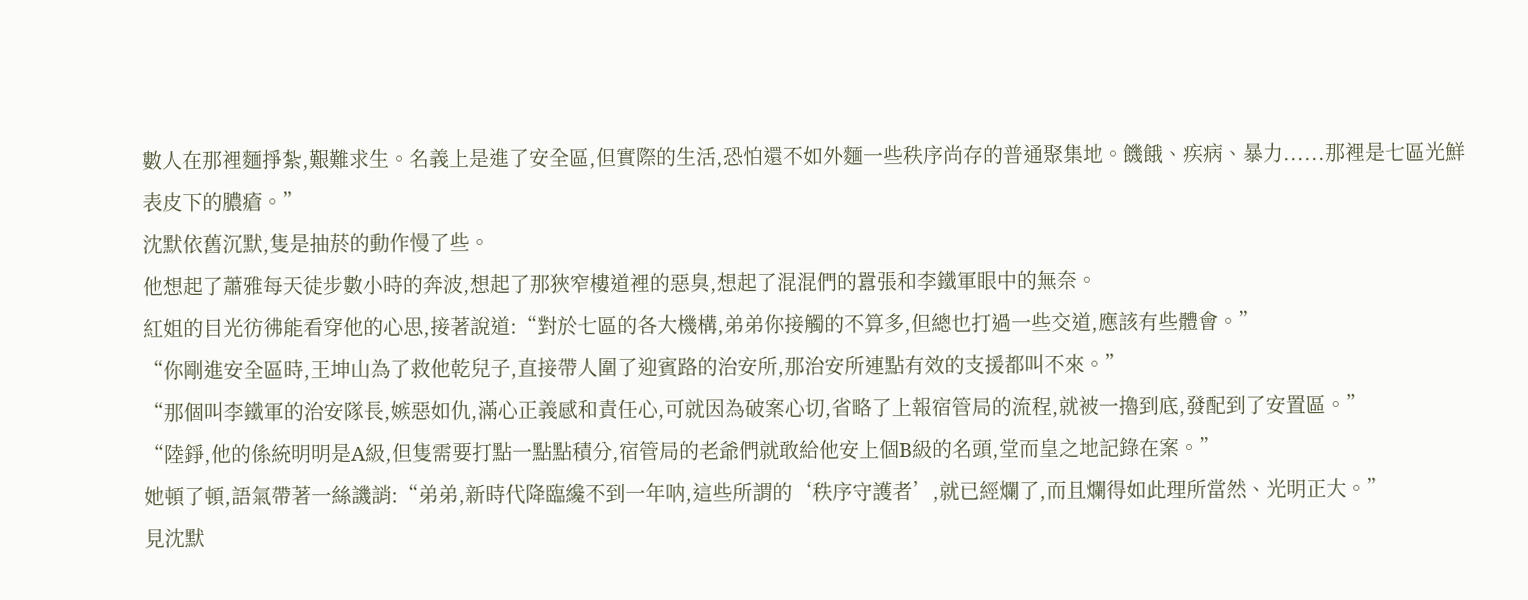數人在那裡麵掙紮,艱難求生。名義上是進了安全區,但實際的生活,恐怕還不如外麵一些秩序尚存的普通聚集地。饑餓、疾病、暴力......那裡是七區光鮮表皮下的膿瘡。”
沈默依舊沉默,隻是抽菸的動作慢了些。
他想起了蕭雅每天徒步數小時的奔波,想起了那狹窄樓道裡的惡臭,想起了混混們的囂張和李鐵軍眼中的無奈。
紅姐的目光彷彿能看穿他的心思,接著說道:“對於七區的各大機構,弟弟你接觸的不算多,但總也打過一些交道,應該有些體會。”
“你剛進安全區時,王坤山為了救他乾兒子,直接帶人圍了迎賓路的治安所,那治安所連點有效的支援都叫不來。”
“那個叫李鐵軍的治安隊長,嫉惡如仇,滿心正義感和責任心,可就因為破案心切,省略了上報宿管局的流程,就被一擼到底,發配到了安置區。”
“陸錚,他的係統明明是A級,但隻需要打點一點點積分,宿管局的老爺們就敢給他安上個B級的名頭,堂而皇之地記錄在案。”
她頓了頓,語氣帶著一絲譏誚:“弟弟,新時代降臨纔不到一年呐,這些所謂的‘秩序守護者’,就已經爛了,而且爛得如此理所當然、光明正大。”
見沈默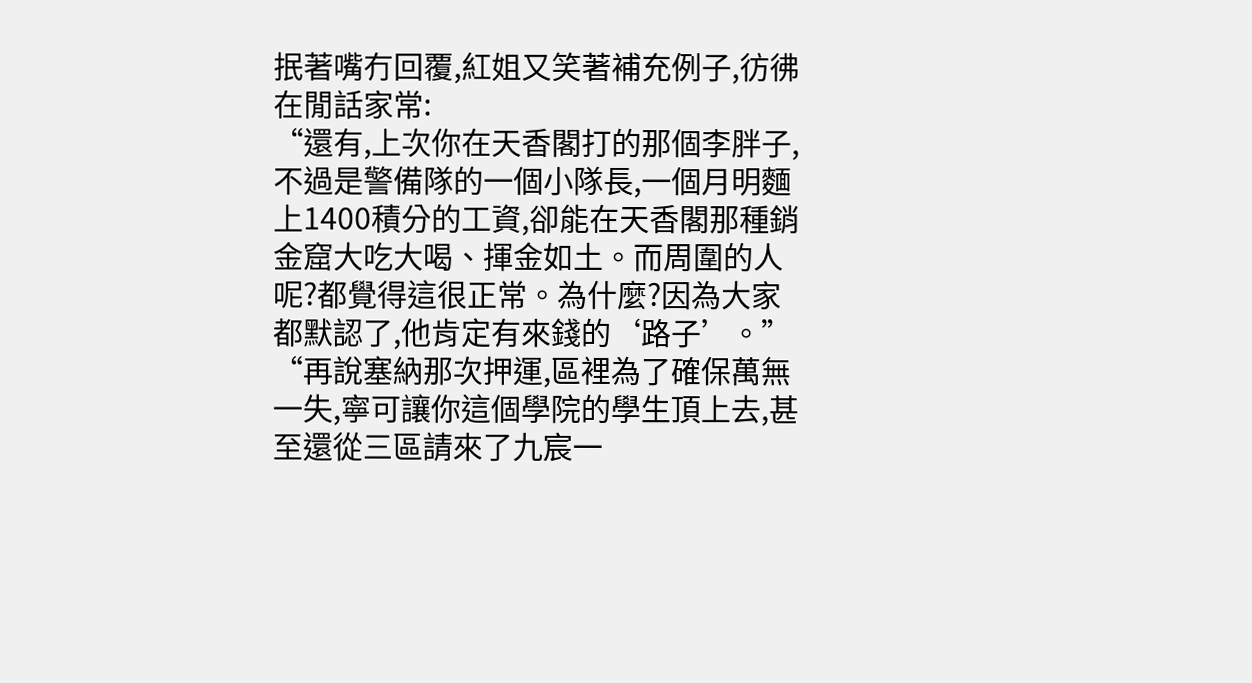抿著嘴冇回覆,紅姐又笑著補充例子,彷彿在閒話家常:
“還有,上次你在天香閣打的那個李胖子,不過是警備隊的一個小隊長,一個月明麵上1400積分的工資,卻能在天香閣那種銷金窟大吃大喝、揮金如土。而周圍的人呢?都覺得這很正常。為什麼?因為大家都默認了,他肯定有來錢的‘路子’。”
“再說塞納那次押運,區裡為了確保萬無一失,寧可讓你這個學院的學生頂上去,甚至還從三區請來了九宸一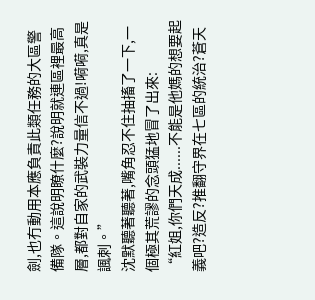劍,也冇動用本應負責此類任務的大區警備隊。這說明瞭什麼?說明就連區裡最高層,都對自家的武裝力量信不過!嗬嗬,真是諷刺。”
沈默聽著聽著,嘴角忍不住抽搐了一下,一個極其荒謬的念頭猛地冒了出來:
“紅姐,你們天成......不能是他媽的想要起義吧?造反?推翻守界在七區的統治?蒼天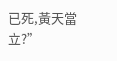已死,黃天當立?”